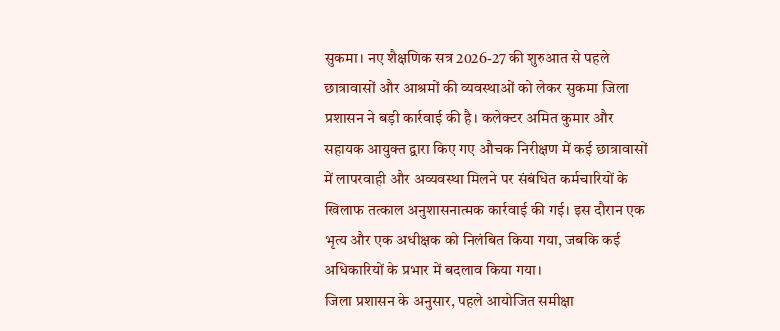सुकमा। नए शैक्षणिक सत्र 2026-27 की शुरुआत से पहले छात्रावासों और आश्रमों की व्यवस्थाओं को लेकर सुकमा जिला प्रशासन ने बड़ी कार्रवाई की है। कलेक्टर अमित कुमार और सहायक आयुक्त द्वारा किए गए औचक निरीक्षण में कई छात्रावासों में लापरवाही और अव्यवस्था मिलने पर संबंधित कर्मचारियों के खिलाफ तत्काल अनुशासनात्मक कार्रवाई की गई। इस दौरान एक भृत्य और एक अधीक्षक को निलंबित किया गया, जबकि कई अधिकारियों के प्रभार में बदलाव किया गया।
जिला प्रशासन के अनुसार, पहले आयोजित समीक्षा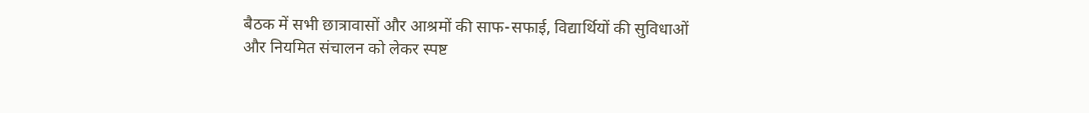बैठक में सभी छात्रावासों और आश्रमों की साफ-सफाई, विद्यार्थियों की सुविधाओं और नियमित संचालन को लेकर स्पष्ट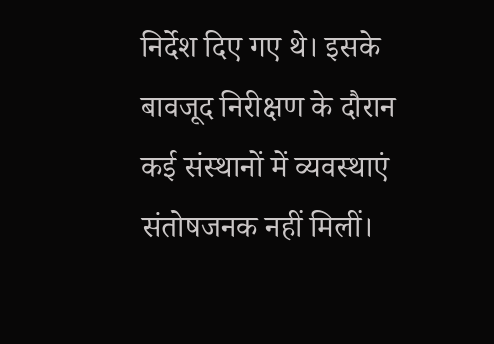निर्देश दिए गए थे। इसके बावजूद निरीक्षण के दौरान कई संस्थानों में व्यवस्थाएं संतोषजनक नहीं मिलीं।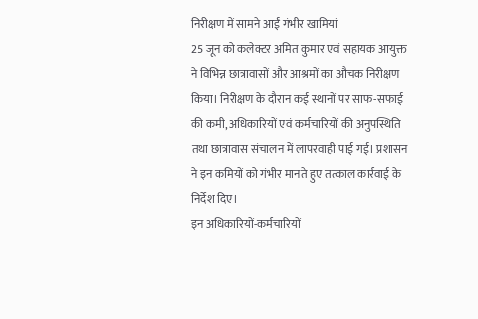निरीक्षण में सामने आईं गंभीर खामियां
25 जून को कलेक्टर अमित कुमार एवं सहायक आयुक्त ने विभिन्न छात्रावासों और आश्रमों का औचक निरीक्षण किया। निरीक्षण के दौरान कई स्थानों पर साफ-सफाई की कमी, अधिकारियों एवं कर्मचारियों की अनुपस्थिति तथा छात्रावास संचालन में लापरवाही पाई गई। प्रशासन ने इन कमियों को गंभीर मानते हुए तत्काल कार्रवाई के निर्देश दिए।
इन अधिकारियों-कर्मचारियों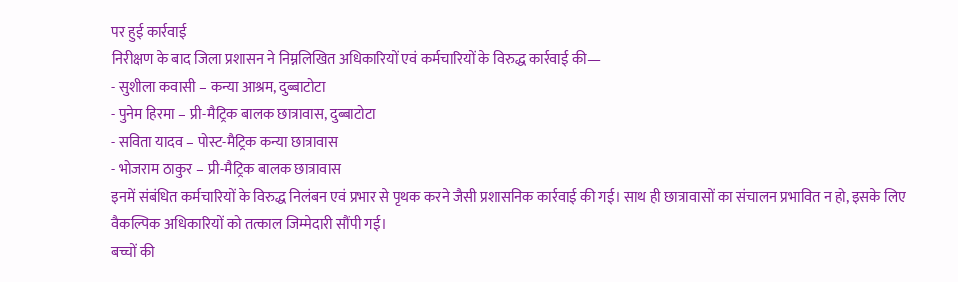पर हुई कार्रवाई
निरीक्षण के बाद जिला प्रशासन ने निम्नलिखित अधिकारियों एवं कर्मचारियों के विरुद्ध कार्रवाई की—
- सुशीला कवासी – कन्या आश्रम, दुब्बाटोटा
- पुनेम हिरमा – प्री-मैट्रिक बालक छात्रावास, दुब्बाटोटा
- सविता यादव – पोस्ट-मैट्रिक कन्या छात्रावास
- भोजराम ठाकुर – प्री-मैट्रिक बालक छात्रावास
इनमें संबंधित कर्मचारियों के विरुद्ध निलंबन एवं प्रभार से पृथक करने जैसी प्रशासनिक कार्रवाई की गई। साथ ही छात्रावासों का संचालन प्रभावित न हो, इसके लिए वैकल्पिक अधिकारियों को तत्काल जिम्मेदारी सौंपी गई।
बच्चों की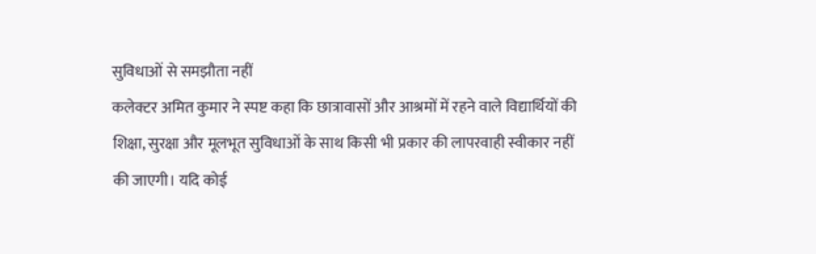सुविधाओं से समझौता नहीं
कलेक्टर अमित कुमार ने स्पष्ट कहा कि छात्रावासों और आश्रमों में रहने वाले विद्यार्थियों की शिक्षा, सुरक्षा और मूलभूत सुविधाओं के साथ किसी भी प्रकार की लापरवाही स्वीकार नहीं की जाएगी। यदि कोई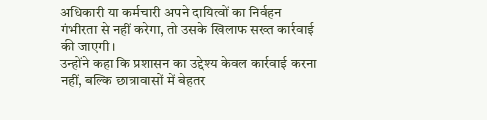अधिकारी या कर्मचारी अपने दायित्वों का निर्वहन गंभीरता से नहीं करेगा, तो उसके खिलाफ सख्त कार्रवाई की जाएगी।
उन्होंने कहा कि प्रशासन का उद्देश्य केवल कार्रवाई करना नहीं, बल्कि छात्रावासों में बेहतर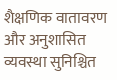शैक्षणिक वातावरण और अनुशासित व्यवस्था सुनिश्चित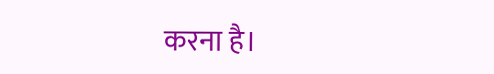करना है।